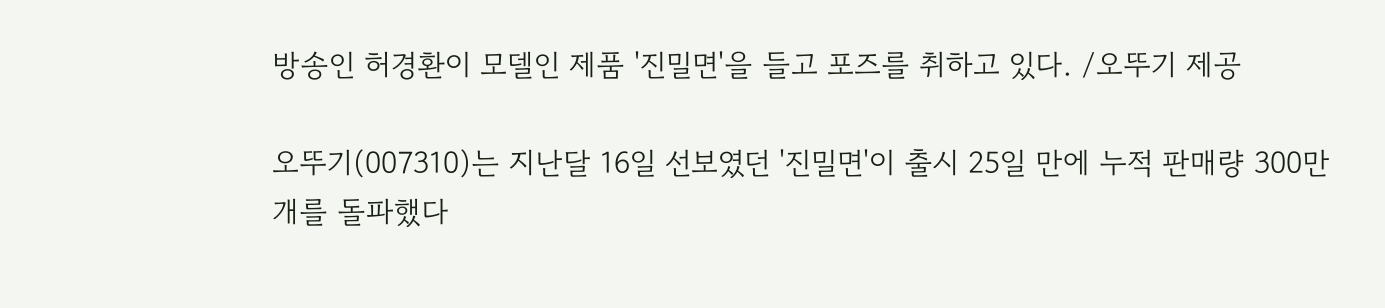방송인 허경환이 모델인 제품 '진밀면'을 들고 포즈를 취하고 있다. /오뚜기 제공

오뚜기(007310)는 지난달 16일 선보였던 '진밀면'이 출시 25일 만에 누적 판매량 300만개를 돌파했다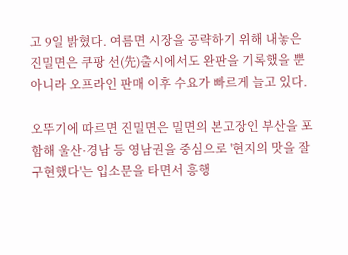고 9일 밝혔다. 여름면 시장을 공략하기 위해 내놓은 진밀면은 쿠팡 선(先)출시에서도 완판을 기록했을 뿐 아니라 오프라인 판매 이후 수요가 빠르게 늘고 있다.

오뚜기에 따르면 진밀면은 밀면의 본고장인 부산을 포함해 울산·경남 등 영남권을 중심으로 '현지의 맛을 잘 구현했다'는 입소문을 타면서 흥행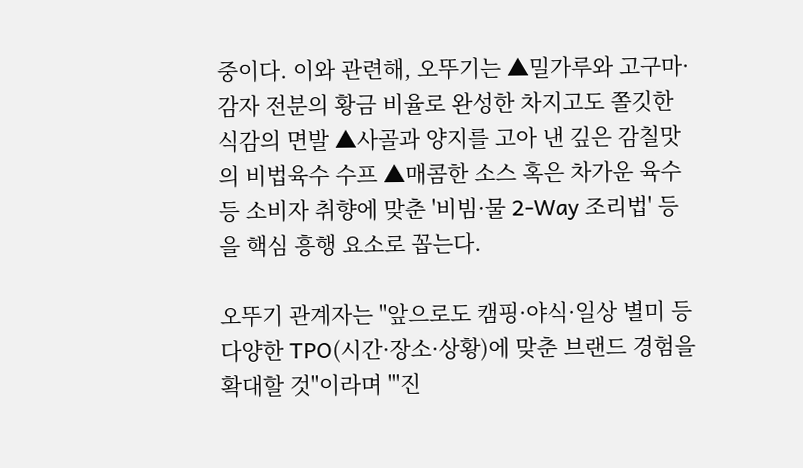중이다. 이와 관련해, 오뚜기는 ▲밀가루와 고구마·감자 전분의 황금 비율로 완성한 차지고도 쫄깃한 식감의 면발 ▲사골과 양지를 고아 낸 깊은 감칠맛의 비법육수 수프 ▲매콤한 소스 혹은 차가운 육수 등 소비자 취향에 맞춘 '비빔·물 2-Way 조리법' 등을 핵심 흥행 요소로 꼽는다.

오뚜기 관계자는 "앞으로도 캠핑·야식·일상 별미 등 다양한 TPO(시간·장소·상황)에 맞춘 브랜드 경험을 확대할 것"이라며 "'진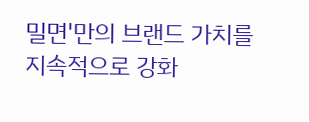밀면'만의 브랜드 가치를 지속적으로 강화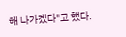해 나가겠다"고 했다.